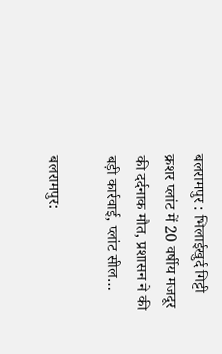बलरामपुर : भिलाईखुर्द गिट्टी क्रशर प्लांट में 20 वर्षीय मजदूर की दर्दनाक मौत, प्रशासन ने की बड़ी कार्रवाई, प्लांट सील…

बलरामपुर: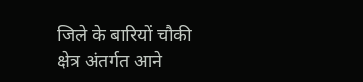जिले के बारियों चौकी क्षेत्र अंतर्गत आने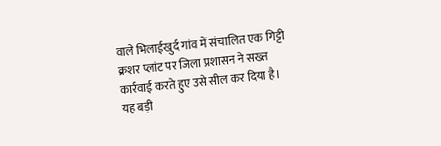वाले भिलाईखुर्द गांव में संचालित एक गिट्टी क्रशर प्लांट पर जिला प्रशासन ने सख्त कार्रवाई करते हुए उसे सील कर दिया है। यह बड़ी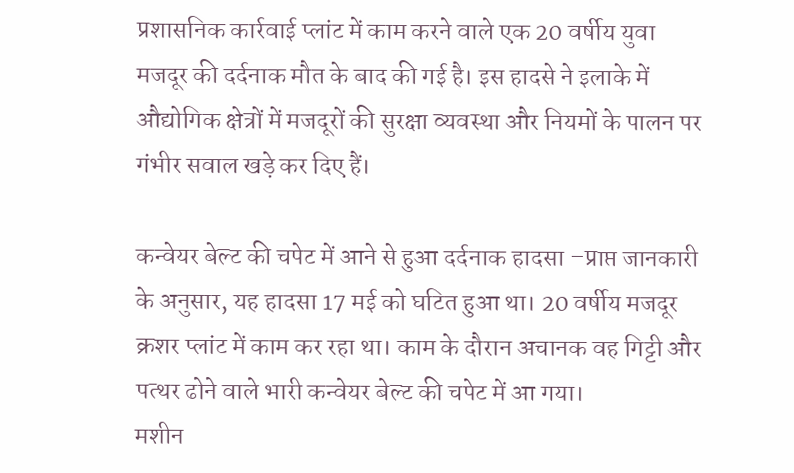प्रशासनिक कार्रवाई प्लांट में काम करने वाले एक 20 वर्षीय युवा मजदूर की दर्दनाक मौत के बाद की गई है। इस हादसे ने इलाके में औद्योगिक क्षेत्रों में मजदूरों की सुरक्षा व्यवस्था और नियमों के पालन पर गंभीर सवाल खड़े कर दिए हैं।

कन्वेयर बेल्ट की चपेट में आने से हुआ दर्दनाक हादसा –प्राप्त जानकारी के अनुसार, यह हादसा 17 मई को घटित हुआ था। 20 वर्षीय मजदूर क्रशर प्लांट में काम कर रहा था। काम के दौरान अचानक वह गिट्टी और पत्थर ढोने वाले भारी कन्वेयर बेल्ट की चपेट में आ गया।
मशीन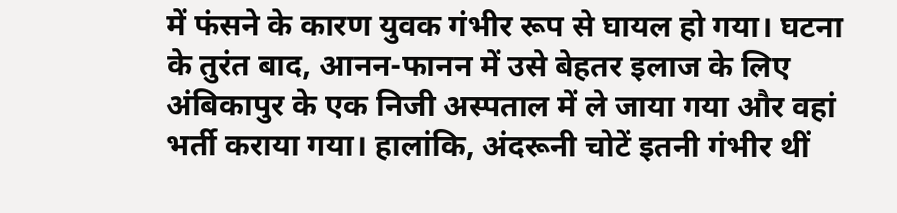में फंसने के कारण युवक गंभीर रूप से घायल हो गया। घटना के तुरंत बाद, आनन-फानन में उसे बेहतर इलाज के लिए अंबिकापुर के एक निजी अस्पताल में ले जाया गया और वहां भर्ती कराया गया। हालांकि, अंदरूनी चोटें इतनी गंभीर थीं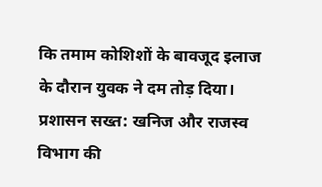कि तमाम कोशिशों के बावजूद इलाज के दौरान युवक ने दम तोड़ दिया।
प्रशासन सख्त: खनिज और राजस्व विभाग की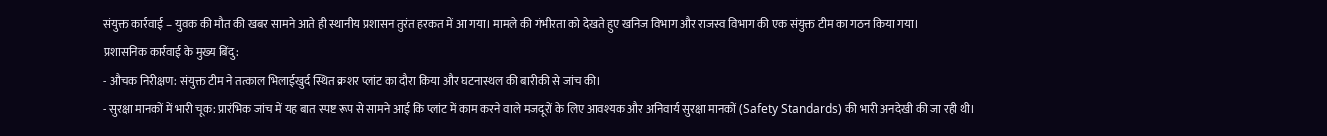संयुक्त कार्रवाई – युवक की मौत की खबर सामने आते ही स्थानीय प्रशासन तुरंत हरकत में आ गया। मामले की गंभीरता को देखते हुए खनिज विभाग और राजस्व विभाग की एक संयुक्त टीम का गठन किया गया।
प्रशासनिक कार्रवाई के मुख्य बिंदु:
- औचक निरीक्षण: संयुक्त टीम ने तत्काल भिलाईखुर्द स्थित क्रशर प्लांट का दौरा किया और घटनास्थल की बारीकी से जांच की।
- सुरक्षा मानकों में भारी चूक: प्रारंभिक जांच में यह बात स्पष्ट रूप से सामने आई कि प्लांट में काम करने वाले मजदूरों के लिए आवश्यक और अनिवार्य सुरक्षा मानकों (Safety Standards) की भारी अनदेखी की जा रही थी।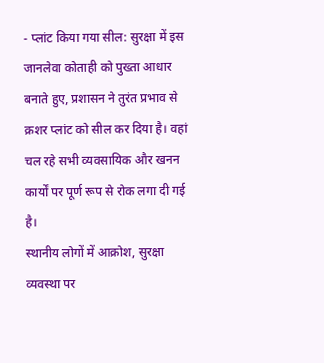- प्लांट किया गया सील: सुरक्षा में इस जानलेवा कोताही को पुख्ता आधार बनाते हुए, प्रशासन ने तुरंत प्रभाव से क्रशर प्लांट को सील कर दिया है। वहां चल रहे सभी व्यवसायिक और खनन कार्यों पर पूर्ण रूप से रोक लगा दी गई है।
स्थानीय लोगों में आक्रोश, सुरक्षा व्यवस्था पर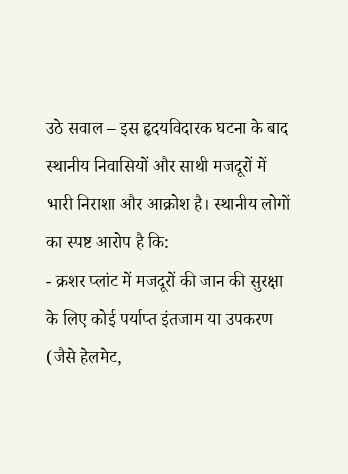उठे सवाल – इस हृदयविदारक घटना के बाद स्थानीय निवासियों और साथी मजदूरों में भारी निराशा और आक्रोश है। स्थानीय लोगों का स्पष्ट आरोप है कि:
- क्रशर प्लांट में मजदूरों की जान की सुरक्षा के लिए कोई पर्याप्त इंतजाम या उपकरण (जैसे हेलमेट,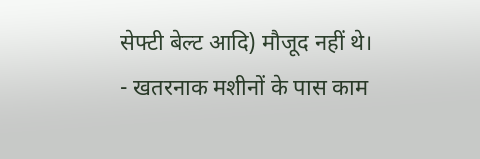सेफ्टी बेल्ट आदि) मौजूद नहीं थे।
- खतरनाक मशीनों के पास काम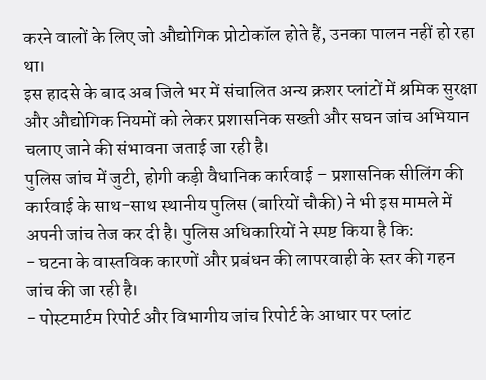करने वालों के लिए जो औद्योगिक प्रोटोकॉल होते हैं, उनका पालन नहीं हो रहा था।
इस हादसे के बाद अब जिले भर में संचालित अन्य क्रशर प्लांटों में श्रमिक सुरक्षा और औद्योगिक नियमों को लेकर प्रशासनिक सख्ती और सघन जांच अभियान चलाए जाने की संभावना जताई जा रही है।
पुलिस जांच में जुटी, होगी कड़ी वैधानिक कार्रवाई – प्रशासनिक सीलिंग की कार्रवाई के साथ-साथ स्थानीय पुलिस (बारियों चौकी) ने भी इस मामले में अपनी जांच तेज कर दी है। पुलिस अधिकारियों ने स्पष्ट किया है कि:
- घटना के वास्तविक कारणों और प्रबंधन की लापरवाही के स्तर की गहन जांच की जा रही है।
- पोस्टमार्टम रिपोर्ट और विभागीय जांच रिपोर्ट के आधार पर प्लांट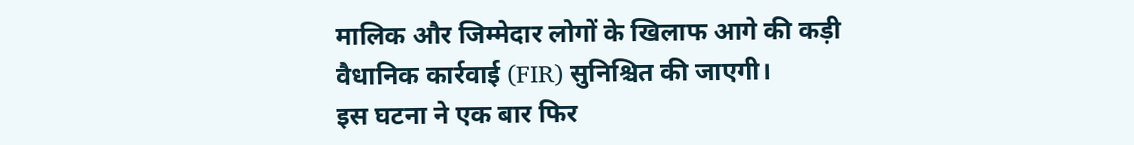मालिक और जिम्मेदार लोगों के खिलाफ आगे की कड़ी वैधानिक कार्रवाई (FIR) सुनिश्चित की जाएगी।
इस घटना ने एक बार फिर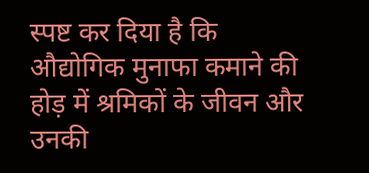स्पष्ट कर दिया है कि औद्योगिक मुनाफा कमाने की होड़ में श्रमिकों के जीवन और उनकी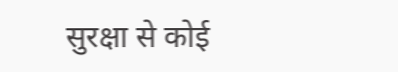सुरक्षा से कोई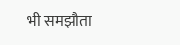भी समझौता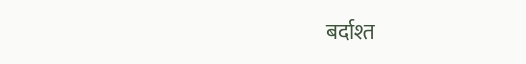बर्दाश्त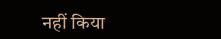नहीं किया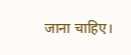जाना चाहिए।